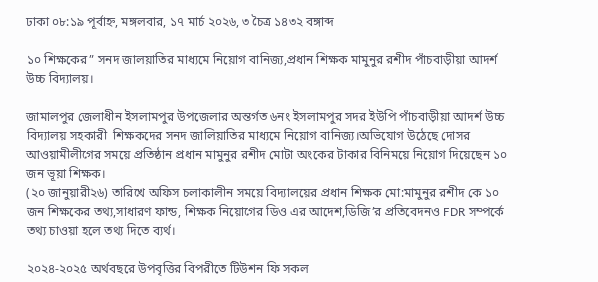ঢাকা ০৮:১৯ পূর্বাহ্ন, মঙ্গলবার, ১৭ মার্চ ২০২৬, ৩ চৈত্র ১৪৩২ বঙ্গাব্দ

১০ শিক্ষকের” সনদ জালয়াতির মাধ্যমে নিয়োগ বানিজ্য,প্রধান শিক্ষক মামুনুর রশীদ পাঁচবাড়ীয়া আদর্শ উচ্চ বিদ্যালয়।

জামালপুর জেলাধীন ইসলামপুর উপজেলার অন্তর্গত ৬নং ইসলামপুর সদর ইউপি পাঁচবাড়ীয়া আদর্শ উচ্চ বিদ্যালয় সহকারী  শিক্ষকদের সনদ জালিয়াতির মাধ্যমে নিয়োগ বানিজ্য।অভিযোগ উঠেছে দোসর আওয়ামীলীগের সময়ে প্রতিষ্ঠান প্রধান মামুনুর রশীদ মোটা অংকের টাকার বিনিময়ে নিয়োগ দিয়েছেন ১০ জন ভূয়া শিক্ষক।
(২০ জানুয়ারী২৬) তারিখে অফিস চলাকালীন সময়ে বিদ্যালয়ের প্রধান শিক্ষক মো:মামুনুর রশীদ কে ১০ জন শিক্ষকের তথ্য,সাধারণ ফান্ড, শিক্ষক নিয়োগের ডিও এর আদেশ,ডিজি’র প্রতিবেদনও FDR সম্পর্কে তথ্য চাওয়া হলে তথ্য দিতে ব্যর্থ।

২০২৪-২০২৫ অর্থবছরে উপবৃত্তির বিপরীতে টিউশন ফি সকল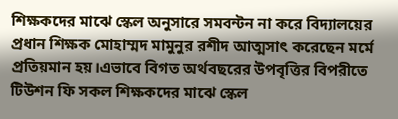শিক্ষকদের মাঝে স্কেল অনুসারে সমবন্টন না করে বিদ্যালয়ের প্রধান শিক্ষক মোহাম্মদ মামুনুর রশীদ আত্মসাৎ করেছেন মর্মে প্রতিয়মান হয়।এভাবে বিগত অর্থবছরের উপবৃত্তির বিপরীতে টিউশন ফি সকল শিক্ষকদের মাঝে স্কেল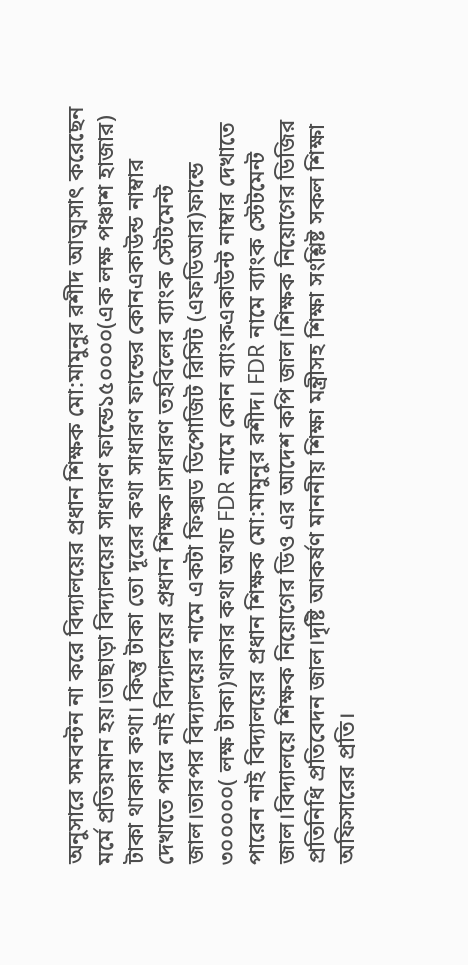অনুসারে সমবন্টন না করে বিদ্যালয়ের প্রধান শিক্ষক মো:মামুনুর রশীদ আত্মসাৎ করেছেন মর্মে প্রতিয়মান হয়।তাছাড়া বিদ্যালয়ের সাধারণ ফান্ডে১৫০০০০(এক লক্ষ পঞ্চাশ হাজার) টাকা থাকার কথা। কিন্তু টাকা তো দূরের কথা সাধারণ ফান্ডের কোনএকাউন্ড নাম্বার দেখাতে পারে নাই বিদ্যালয়ের প্রধান শিক্ষক।সাধারণ তহবিলের ব্যাংক স্টেটমেন্ট জাল।তারপর বিদ্যালয়ের নামে একটা ফিক্সড ডিপোজিট রিসিট (এফডিআর)ফান্ডে ৩০০০০০( লক্ষ টাকা)থাকার কথা অথচ FDR নামে কোন ব্যাংকএকাউন্ট নাম্বার দেখাতে পারেন নাই বিদ্যালয়ের প্রধান শিক্ষক মো:মামুনুর রশীদ। FDR নামে ব্যাংক স্টেটমেন্ট জাল।বিদ্যালয়ে শিক্ষক নিয়োগের ডিও এর আদেশ কপি জাল।শিক্ষক নিয়োগের ডিজির প্রতিনিধি প্রতিবেদন জাল।দৃষ্টি আকর্ষণ মাননীয় শিক্ষা মন্ত্রীসহ শিক্ষা সংশ্লিষ্ট সকল শিক্ষা অফিসারের প্রতি।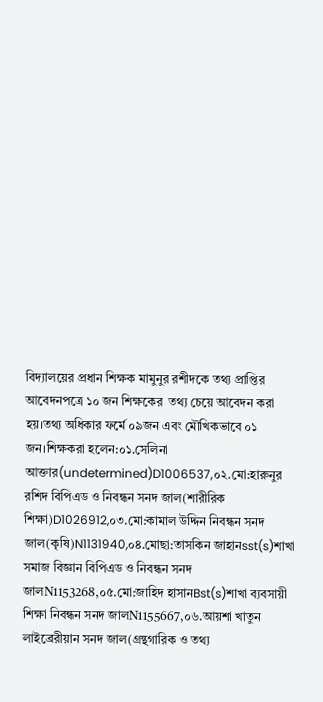বিদ্যালয়ের প্রধান শিক্ষক মামুনুর রশীদকে তথ্য প্রাপ্তির আবেদনপত্রে ১০ জন শিক্ষকের  তথ্য চেয়ে আবেদন করা হয়।তথ্য অধিকার ফর্মে ০৯জন এবং মৌখিকভাবে ০১ জন।শিক্ষকরা হলেন:০১.সেলিনা আক্তার(undetermined)D1006537,০২.মো:হারুনুর রশিদ বিপিএড ও নিবন্ধন সনদ জাল(শারীরিক শিক্ষা)D1026912,০৩.মো:কামাল উদ্দিন নিবন্ধন সনদ জাল(কৃষি)N1131940,০৪.মোছা:তাসকিন জাহানsst(s)শাখা সমাজ বিজ্ঞান বিপিএড ও নিবন্ধন সনদ জালN1153268,০৫.মো:জাহিদ হাসানBst(s)শাখা ব্যবসায়ী শিক্ষা নিবন্ধন সনদ জালN1155667,০৬.আয়শা খাতুন লাইব্রেরীয়ান সনদ জাল(গ্রন্থগারিক ও তথ্য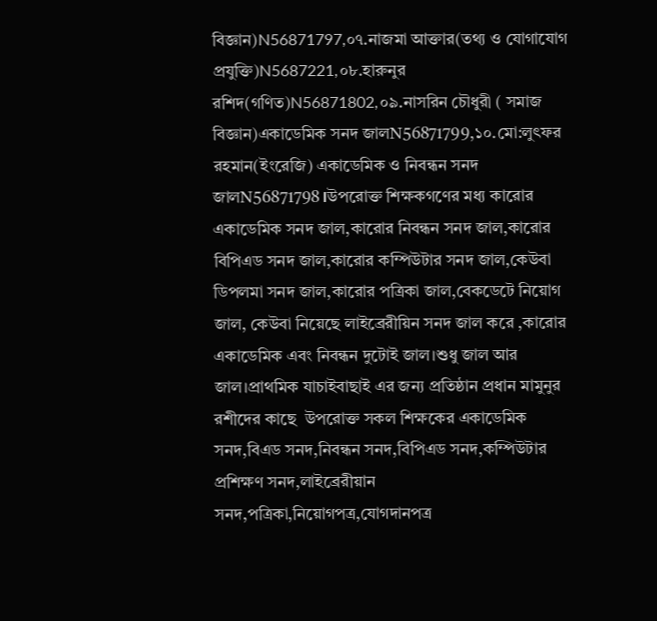বিজ্ঞান)N56871797,০৭.নাজমা আক্তার(তথ্য ও যোগাযোগ প্রযুক্তি)N5687221,০৮.হারুনুর রশিদ(গণিত)N56871802,০৯.নাসরিন চৌধুরী ( সমাজ বিজ্ঞান)একাডেমিক সনদ জালN56871799,১০.মো:লুৎফর রহমান(ইংরেজি) একাডেমিক ও নিবন্ধন সনদ জালN56871798।উপরোক্ত শিক্ষকগণের মধ্য কারোর একাডেমিক সনদ জাল,কারোর নিবন্ধন সনদ জাল,কারোর বিপিএড সনদ জাল,কারোর কম্পিউটার সনদ জাল,কেউবা ডিপলমা সনদ জাল,কারোর পত্রিকা জাল,বেকডেটে নিয়োগ জাল, কেউবা নিয়েছে লাইব্রেরীয়িন সনদ জাল করে ,কারোর একাডেমিক এবং নিবন্ধন দুটোই জাল।শুধু জাল আর জাল।প্রাথমিক যাচাইবাছাই এর জন্য প্রতিষ্ঠান প্রধান মামুনুর রশীদের কাছে  উপরোক্ত সকল শিক্ষকের একাডেমিক সনদ,বিএড সনদ,নিবন্ধন সনদ,বিপিএড সনদ,কম্পিউটার প্রশিক্ষণ সনদ,লাইব্রেরীয়ান সনদ,পত্রিকা,নিয়োগপত্র,যোগদানপত্র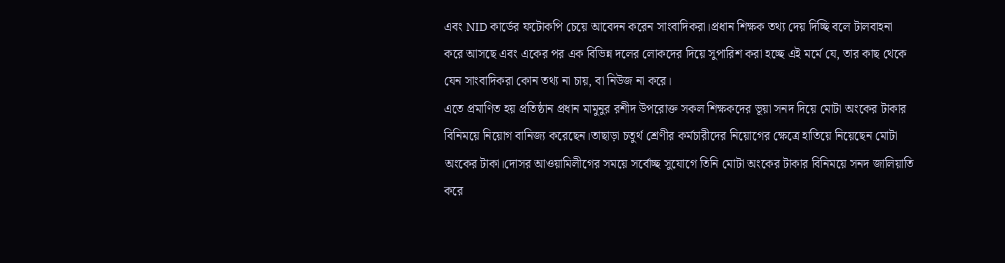এবং NID কার্ডের ফটোকপি চেয়ে আবেদন করেন সাংবাদিকরা।প্রধান শিক্ষক তথ্য দেয় দিচ্ছি বলে টালবাহনা করে আসছে এবং একের পর এক বিভিন্ন দলের লোকদের দিয়ে সুপারিশ করা হচ্ছে এই মর্মে যে, তার কাছ থেকে যেন সাংবাদিকরা কোন তথ্য না চায়, বা নিউজ না করে।
এতে প্রমাণিত হয় প্রতিষ্ঠান প্রধান মামুনুর রশীদ উপরোক্ত সকল শিক্ষকদের ভূয়া সনদ দিয়ে মোটা অংকের টাকার বিনিময়ে নিয়োগ বানিজ্য করেছেন।তাছাড়া চতুর্থ শ্রেণীর কর্মচারীদের নিয়োগের ক্ষেত্রে হাতিয়ে নিয়েছেন মোটা অংকের টাকা।দোসর আওয়ামিলীগের সময়ে সর্বোচ্ছ সুযোগে তিনি মোটা অংকের টাকার বিনিময়ে সনদ জালিয়াতি করে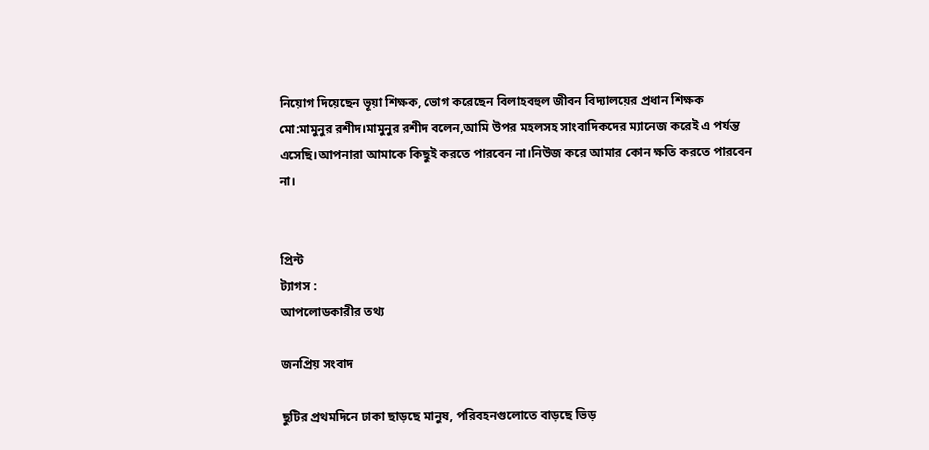নিয়োগ দিয়েছেন ভূয়া শিক্ষক, ভোগ করেছেন বিলাহবহুল জীবন বিদ্যালয়ের প্রধান শিক্ষক মো:মামুনুর রশীদ।মামুনুর রশীদ বলেন,আমি উপর মহলসহ সাংবাদিকদের ম্যানেজ করেই এ পর্যন্ত এসেছি।আপনারা আমাকে কিছুই করতে পারবেন না।নিউজ করে আমার কোন ক্ষতি করতে পারবেন না।


প্রিন্ট
ট্যাগস :
আপলোডকারীর তথ্য

জনপ্রিয় সংবাদ

ছুটির প্রথমদিনে ঢাকা ছাড়ছে মানুষ, পরিবহনগুলোতে বাড়ছে ভিড়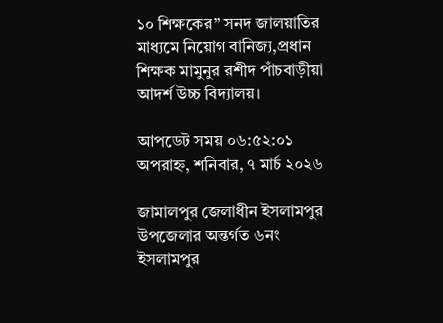১০ শিক্ষকের” সনদ জালয়াতির মাধ্যমে নিয়োগ বানিজ্য,প্রধান শিক্ষক মামুনুর রশীদ পাঁচবাড়ীয়া আদর্শ উচ্চ বিদ্যালয়।

আপডেট সময় ০৬:৫২:০১ অপরাহ্ন, শনিবার, ৭ মার্চ ২০২৬

জামালপুর জেলাধীন ইসলামপুর উপজেলার অন্তর্গত ৬নং ইসলামপুর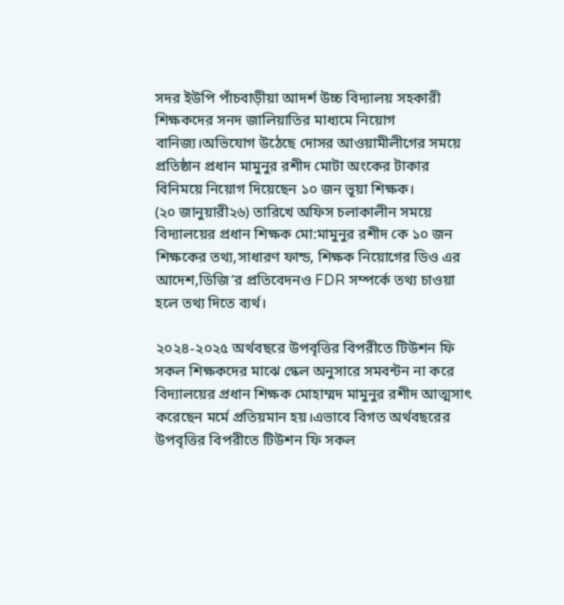সদর ইউপি পাঁচবাড়ীয়া আদর্শ উচ্চ বিদ্যালয় সহকারী  শিক্ষকদের সনদ জালিয়াতির মাধ্যমে নিয়োগ বানিজ্য।অভিযোগ উঠেছে দোসর আওয়ামীলীগের সময়ে প্রতিষ্ঠান প্রধান মামুনুর রশীদ মোটা অংকের টাকার বিনিময়ে নিয়োগ দিয়েছেন ১০ জন ভূয়া শিক্ষক।
(২০ জানুয়ারী২৬) তারিখে অফিস চলাকালীন সময়ে বিদ্যালয়ের প্রধান শিক্ষক মো:মামুনুর রশীদ কে ১০ জন শিক্ষকের তথ্য,সাধারণ ফান্ড, শিক্ষক নিয়োগের ডিও এর আদেশ,ডিজি’র প্রতিবেদনও FDR সম্পর্কে তথ্য চাওয়া হলে তথ্য দিতে ব্যর্থ।

২০২৪-২০২৫ অর্থবছরে উপবৃত্তির বিপরীতে টিউশন ফি সকল শিক্ষকদের মাঝে স্কেল অনুসারে সমবন্টন না করে বিদ্যালয়ের প্রধান শিক্ষক মোহাম্মদ মামুনুর রশীদ আত্মসাৎ করেছেন মর্মে প্রতিয়মান হয়।এভাবে বিগত অর্থবছরের উপবৃত্তির বিপরীতে টিউশন ফি সকল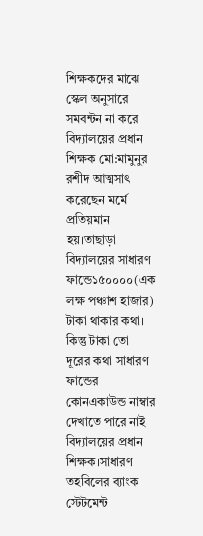শিক্ষকদের মাঝে স্কেল অনুসারে সমবন্টন না করে বিদ্যালয়ের প্রধান শিক্ষক মো:মামুনুর রশীদ আত্মসাৎ করেছেন মর্মে প্রতিয়মান হয়।তাছাড়া বিদ্যালয়ের সাধারণ ফান্ডে১৫০০০০(এক লক্ষ পঞ্চাশ হাজার) টাকা থাকার কথা। কিন্তু টাকা তো দূরের কথা সাধারণ ফান্ডের কোনএকাউন্ড নাম্বার দেখাতে পারে নাই বিদ্যালয়ের প্রধান শিক্ষক।সাধারণ তহবিলের ব্যাংক স্টেটমেন্ট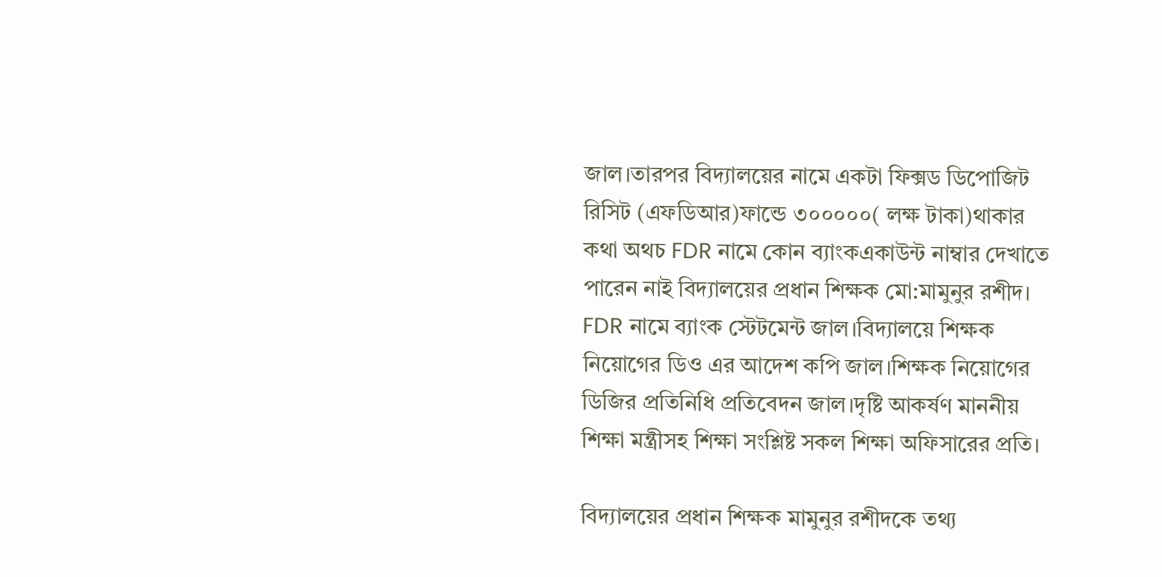জাল।তারপর বিদ্যালয়ের নামে একটা ফিক্সড ডিপোজিট রিসিট (এফডিআর)ফান্ডে ৩০০০০০( লক্ষ টাকা)থাকার কথা অথচ FDR নামে কোন ব্যাংকএকাউন্ট নাম্বার দেখাতে পারেন নাই বিদ্যালয়ের প্রধান শিক্ষক মো:মামুনুর রশীদ। FDR নামে ব্যাংক স্টেটমেন্ট জাল।বিদ্যালয়ে শিক্ষক নিয়োগের ডিও এর আদেশ কপি জাল।শিক্ষক নিয়োগের ডিজির প্রতিনিধি প্রতিবেদন জাল।দৃষ্টি আকর্ষণ মাননীয় শিক্ষা মন্ত্রীসহ শিক্ষা সংশ্লিষ্ট সকল শিক্ষা অফিসারের প্রতি।

বিদ্যালয়ের প্রধান শিক্ষক মামুনুর রশীদকে তথ্য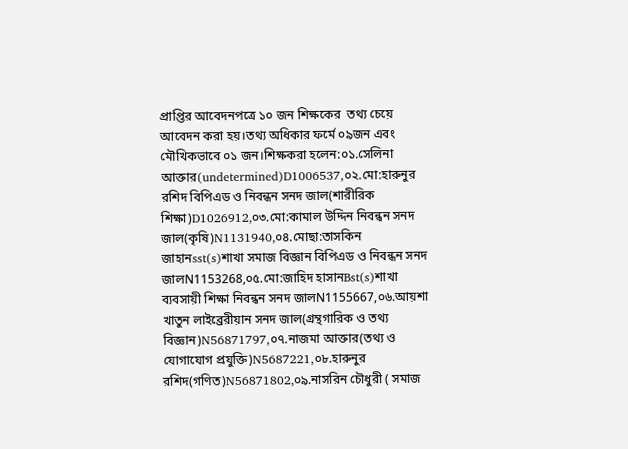প্রাপ্তির আবেদনপত্রে ১০ জন শিক্ষকের  তথ্য চেয়ে আবেদন করা হয়।তথ্য অধিকার ফর্মে ০৯জন এবং মৌখিকভাবে ০১ জন।শিক্ষকরা হলেন:০১.সেলিনা আক্তার(undetermined)D1006537,০২.মো:হারুনুর রশিদ বিপিএড ও নিবন্ধন সনদ জাল(শারীরিক শিক্ষা)D1026912,০৩.মো:কামাল উদ্দিন নিবন্ধন সনদ জাল(কৃষি)N1131940,০৪.মোছা:তাসকিন জাহানsst(s)শাখা সমাজ বিজ্ঞান বিপিএড ও নিবন্ধন সনদ জালN1153268,০৫.মো:জাহিদ হাসানBst(s)শাখা ব্যবসায়ী শিক্ষা নিবন্ধন সনদ জালN1155667,০৬.আয়শা খাতুন লাইব্রেরীয়ান সনদ জাল(গ্রন্থগারিক ও তথ্য বিজ্ঞান)N56871797,০৭.নাজমা আক্তার(তথ্য ও যোগাযোগ প্রযুক্তি)N5687221,০৮.হারুনুর রশিদ(গণিত)N56871802,০৯.নাসরিন চৌধুরী ( সমাজ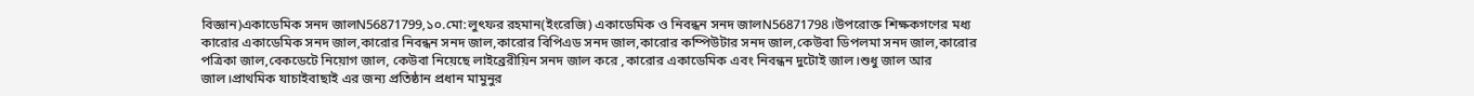বিজ্ঞান)একাডেমিক সনদ জালN56871799,১০.মো:লুৎফর রহমান(ইংরেজি) একাডেমিক ও নিবন্ধন সনদ জালN56871798।উপরোক্ত শিক্ষকগণের মধ্য কারোর একাডেমিক সনদ জাল,কারোর নিবন্ধন সনদ জাল,কারোর বিপিএড সনদ জাল,কারোর কম্পিউটার সনদ জাল,কেউবা ডিপলমা সনদ জাল,কারোর পত্রিকা জাল,বেকডেটে নিয়োগ জাল, কেউবা নিয়েছে লাইব্রেরীয়িন সনদ জাল করে ,কারোর একাডেমিক এবং নিবন্ধন দুটোই জাল।শুধু জাল আর জাল।প্রাথমিক যাচাইবাছাই এর জন্য প্রতিষ্ঠান প্রধান মামুনুর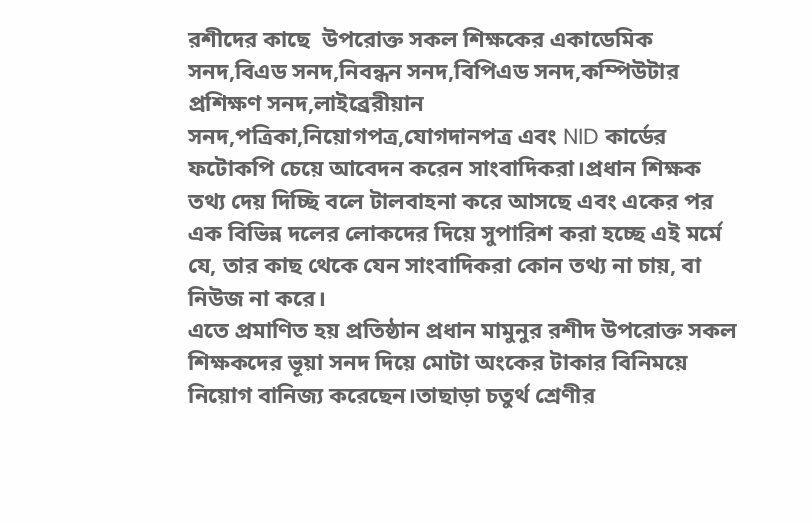রশীদের কাছে  উপরোক্ত সকল শিক্ষকের একাডেমিক সনদ,বিএড সনদ,নিবন্ধন সনদ,বিপিএড সনদ,কম্পিউটার প্রশিক্ষণ সনদ,লাইব্রেরীয়ান সনদ,পত্রিকা,নিয়োগপত্র,যোগদানপত্র এবং NID কার্ডের ফটোকপি চেয়ে আবেদন করেন সাংবাদিকরা।প্রধান শিক্ষক তথ্য দেয় দিচ্ছি বলে টালবাহনা করে আসছে এবং একের পর এক বিভিন্ন দলের লোকদের দিয়ে সুপারিশ করা হচ্ছে এই মর্মে যে, তার কাছ থেকে যেন সাংবাদিকরা কোন তথ্য না চায়, বা নিউজ না করে।
এতে প্রমাণিত হয় প্রতিষ্ঠান প্রধান মামুনুর রশীদ উপরোক্ত সকল শিক্ষকদের ভূয়া সনদ দিয়ে মোটা অংকের টাকার বিনিময়ে নিয়োগ বানিজ্য করেছেন।তাছাড়া চতুর্থ শ্রেণীর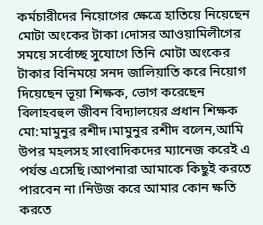কর্মচারীদের নিয়োগের ক্ষেত্রে হাতিয়ে নিয়েছেন মোটা অংকের টাকা।দোসর আওয়ামিলীগের সময়ে সর্বোচ্ছ সুযোগে তিনি মোটা অংকের টাকার বিনিময়ে সনদ জালিয়াতি করে নিয়োগ দিয়েছেন ভূয়া শিক্ষক, ভোগ করেছেন বিলাহবহুল জীবন বিদ্যালয়ের প্রধান শিক্ষক মো:মামুনুর রশীদ।মামুনুর রশীদ বলেন,আমি উপর মহলসহ সাংবাদিকদের ম্যানেজ করেই এ পর্যন্ত এসেছি।আপনারা আমাকে কিছুই করতে পারবেন না।নিউজ করে আমার কোন ক্ষতি করতে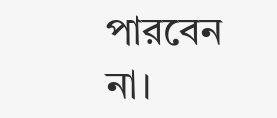পারবেন না।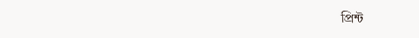প্রিন্ট